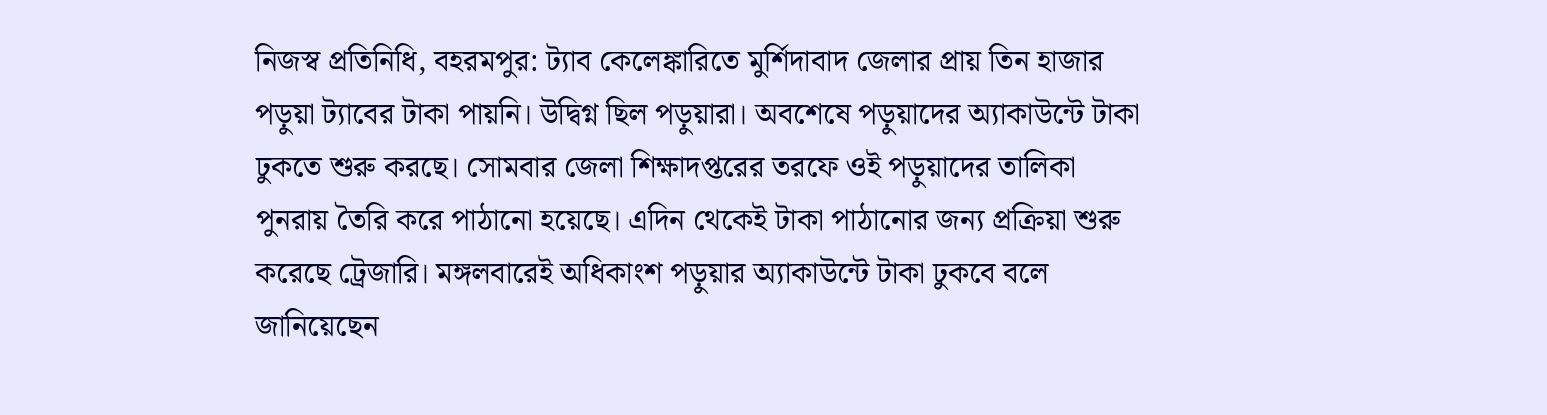নিজস্ব প্রতিনিধি, বহরমপুর: ট্যাব কেলেঙ্কারিতে মুর্শিদাবাদ জেলার প্রায় তিন হাজার পড়ুয়া ট্যাবের টাকা পায়নি। উদ্বিগ্ন ছিল পড়ুয়ারা। অবশেষে পড়ুয়াদের অ্যাকাউন্টে টাকা ঢুকতে শুরু করছে। সোমবার জেলা শিক্ষাদপ্তরের তরফে ওই পড়ুয়াদের তালিকা পুনরায় তৈরি করে পাঠানো হয়েছে। এদিন থেকেই টাকা পাঠানোর জন্য প্রক্রিয়া শুরু করেছে ট্রেজারি। মঙ্গলবারেই অধিকাংশ পড়ুয়ার অ্যাকাউন্টে টাকা ঢুকবে বলে জানিয়েছেন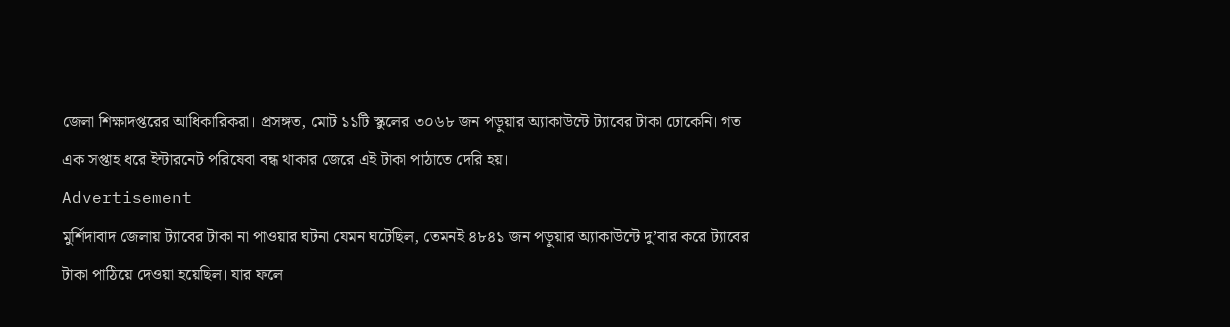জেলা শিক্ষাদপ্তরের আধিকারিকরা। প্রসঙ্গত, মোট ১১টি স্কুলের ৩০৬৮ জন পড়ুয়ার অ্যাকাউন্টে ট্যাবের টাকা ঢোকেনি। গত এক সপ্তাহ ধরে ইন্টারনেট পরিষেবা বন্ধ থাকার জেরে এই টাকা পাঠাতে দেরি হয়।
Advertisement
মুর্শিদাবাদ জেলায় ট্যাবের টাকা না পাওয়ার ঘটনা যেমন ঘটেছিল, তেমনই ৪৮৪১ জন পড়ুয়ার অ্যাকাউন্টে দু’বার করে ট্যাবের টাকা পাঠিয়ে দেওয়া হয়েছিল। যার ফলে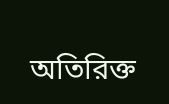অতিরিক্ত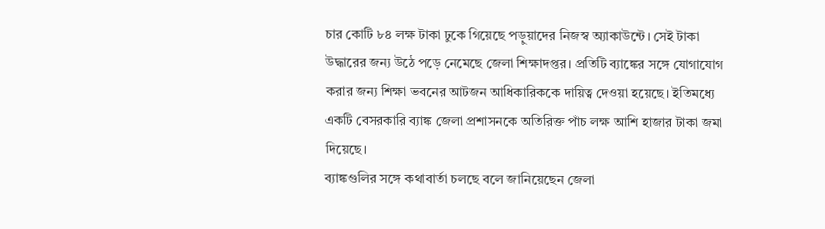চার কোটি ৮৪ লক্ষ টাকা ঢুকে গিয়েছে পড়ুয়াদের নিজস্ব অ্যাকাউন্টে। সেই টাকা উদ্ধারের জন্য উঠে পড়ে নেমেছে জেলা শিক্ষাদপ্তর। প্রতিটি ব্যাঙ্কের সঙ্গে যোগাযোগ করার জন্য শিক্ষা ভবনের আটজন আধিকারিককে দায়িত্ব দেওয়া হয়েছে। ইতিমধ্যে একটি বেসরকারি ব্যাঙ্ক জেলা প্রশাসনকে অতিরিক্ত পাঁচ লক্ষ আশি হাজার টাকা জমা দিয়েছে।
ব্যাঙ্কগুলির সঙ্গে কথাবার্তা চলছে বলে জানিয়েছেন জেলা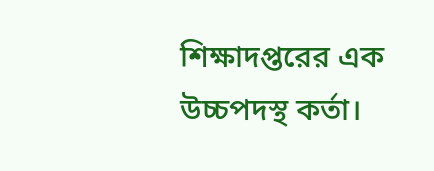শিক্ষাদপ্তরের এক উচ্চপদস্থ কর্তা।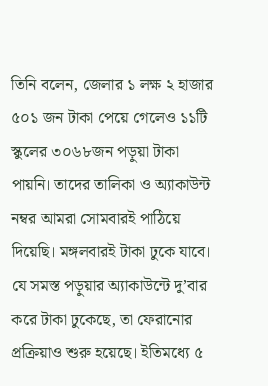তিনি বলেন, জেলার ১ লক্ষ ২ হাজার ৫০১ জন টাকা পেয়ে গেলেও ১১টি স্কুলের ৩০৬৮জন পড়ুয়া টাকা পায়নি। তাদের তালিকা ও অ্যাকাউন্ট নম্বর আমরা সোমবারই পাঠিয়ে দিয়েছি। মঙ্গলবারই টাকা ঢুকে যাবে। যে সমস্ত পড়ুয়ার অ্যাকাউন্টে দু’বার করে টাকা ঢুকেছে, তা ফেরানোর প্রক্রিয়াও শুরু হয়েছে। ইতিমধ্যে ৫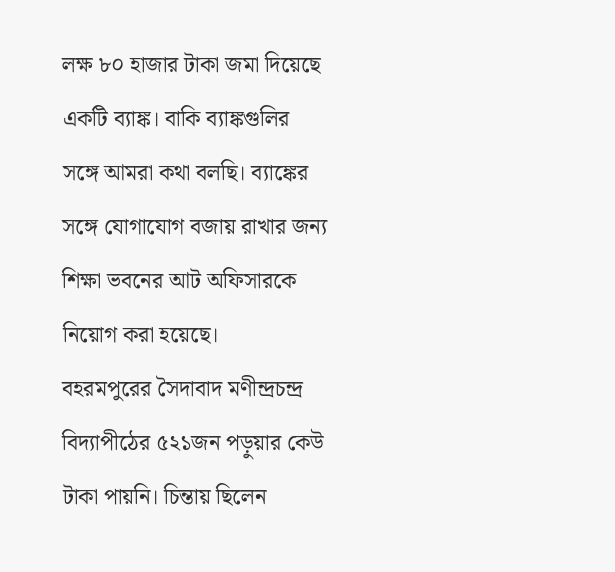লক্ষ ৮০ হাজার টাকা জমা দিয়েছে একটি ব্যাঙ্ক। বাকি ব্যাঙ্কগুলির সঙ্গে আমরা কথা বলছি। ব্যাঙ্কের সঙ্গে যোগাযোগ বজায় রাখার জন্য শিক্ষা ভবনের আট অফিসারকে নিয়োগ করা হয়েছে।
বহরমপুরের সৈদাবাদ মণীন্দ্রচন্দ্র বিদ্যাপীঠের ৫২১জন পড়ুয়ার কেউ টাকা পায়নি। চিন্তায় ছিলেন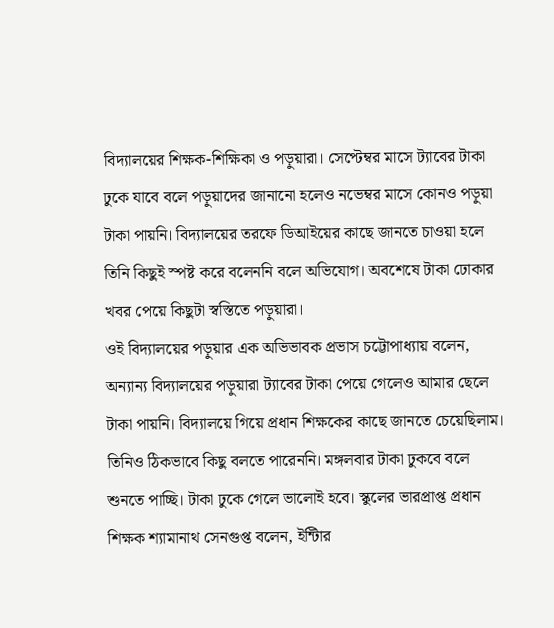বিদ্যালয়ের শিক্ষক-শিক্ষিকা ও পড়ুয়ারা। সেপ্টেম্বর মাসে ট্যাবের টাকা ঢুকে যাবে বলে পড়ুয়াদের জানানো হলেও নভেম্বর মাসে কোনও পড়ুয়া টাকা পায়নি। বিদ্যালয়ের তরফে ডিআইয়ের কাছে জানতে চাওয়া হলে তিনি কিছুই স্পষ্ট করে বলেননি বলে অভিযোগ। অবশেষে টাকা ঢোকার খবর পেয়ে কিছুটা স্বস্তিতে পড়ুয়ারা।
ওই বিদ্যালয়ের পড়ুয়ার এক অভিভাবক প্রভাস চট্টোপাধ্যায় বলেন, অন্যান্য বিদ্যালয়ের পড়ুয়ারা ট্যাবের টাকা পেয়ে গেলেও আমার ছেলে টাকা পায়নি। বিদ্যালয়ে গিয়ে প্রধান শিক্ষকের কাছে জানতে চেয়েছিলাম। তিনিও ঠিকভাবে কিছু বলতে পারেননি। মঙ্গলবার টাকা ঢুকবে বলে শুনতে পাচ্ছি। টাকা ঢুকে গেলে ভালোই হবে। স্কুলের ভারপ্রাপ্ত প্রধান শিক্ষক শ্যামানাথ সেনগুপ্ত বলেন, ইন্টিার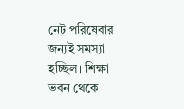নেট পরিষেবার জন্যই সমস্যা হচ্ছিল। শিক্ষা ভবন থেকে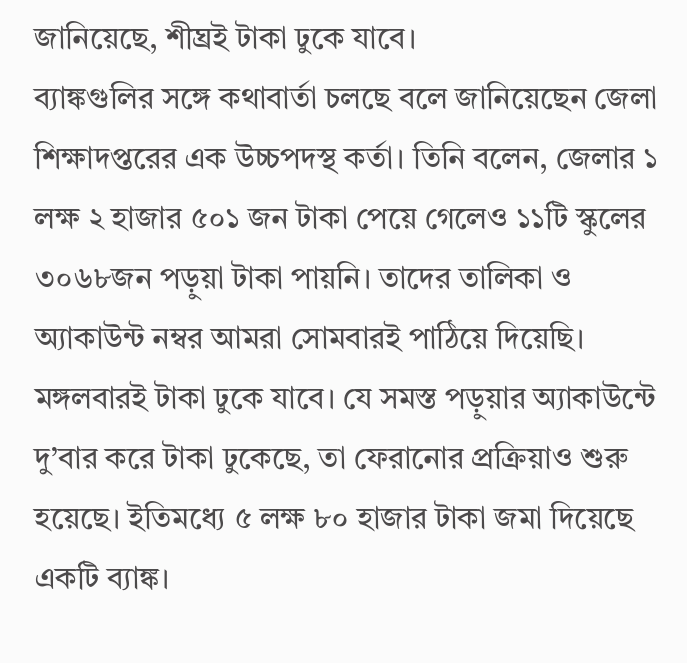জানিয়েছে, শীঘ্রই টাকা ঢুকে যাবে।
ব্যাঙ্কগুলির সঙ্গে কথাবার্তা চলছে বলে জানিয়েছেন জেলা শিক্ষাদপ্তরের এক উচ্চপদস্থ কর্তা। তিনি বলেন, জেলার ১ লক্ষ ২ হাজার ৫০১ জন টাকা পেয়ে গেলেও ১১টি স্কুলের ৩০৬৮জন পড়ুয়া টাকা পায়নি। তাদের তালিকা ও অ্যাকাউন্ট নম্বর আমরা সোমবারই পাঠিয়ে দিয়েছি। মঙ্গলবারই টাকা ঢুকে যাবে। যে সমস্ত পড়ুয়ার অ্যাকাউন্টে দু’বার করে টাকা ঢুকেছে, তা ফেরানোর প্রক্রিয়াও শুরু হয়েছে। ইতিমধ্যে ৫ লক্ষ ৮০ হাজার টাকা জমা দিয়েছে একটি ব্যাঙ্ক।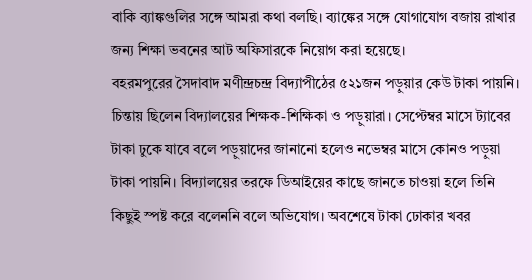বাকি ব্যাঙ্কগুলির সঙ্গে আমরা কথা বলছি। ব্যাঙ্কের সঙ্গে যোগাযোগ বজায় রাখার জন্য শিক্ষা ভবনের আট অফিসারকে নিয়োগ করা হয়েছে।
বহরমপুরের সৈদাবাদ মণীন্দ্রচন্দ্র বিদ্যাপীঠের ৫২১জন পড়ুয়ার কেউ টাকা পায়নি। চিন্তায় ছিলেন বিদ্যালয়ের শিক্ষক-শিক্ষিকা ও পড়ুয়ারা। সেপ্টেম্বর মাসে ট্যাবের টাকা ঢুকে যাবে বলে পড়ুয়াদের জানানো হলেও নভেম্বর মাসে কোনও পড়ুয়া টাকা পায়নি। বিদ্যালয়ের তরফে ডিআইয়ের কাছে জানতে চাওয়া হলে তিনি কিছুই স্পষ্ট করে বলেননি বলে অভিযোগ। অবশেষে টাকা ঢোকার খবর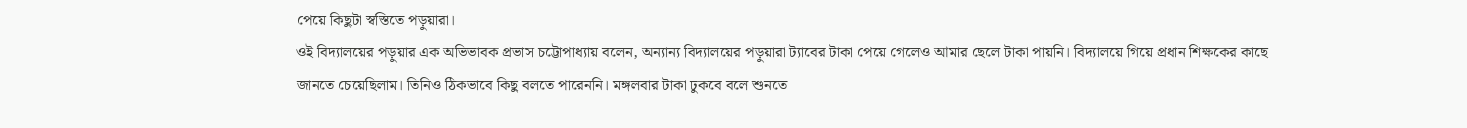পেয়ে কিছুটা স্বস্তিতে পড়ুয়ারা।
ওই বিদ্যালয়ের পড়ুয়ার এক অভিভাবক প্রভাস চট্টোপাধ্যায় বলেন, অন্যান্য বিদ্যালয়ের পড়ুয়ারা ট্যাবের টাকা পেয়ে গেলেও আমার ছেলে টাকা পায়নি। বিদ্যালয়ে গিয়ে প্রধান শিক্ষকের কাছে জানতে চেয়েছিলাম। তিনিও ঠিকভাবে কিছু বলতে পারেননি। মঙ্গলবার টাকা ঢুকবে বলে শুনতে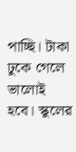পাচ্ছি। টাকা ঢুকে গেলে ভালোই হবে। স্কুলের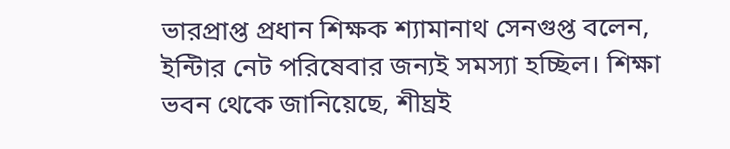ভারপ্রাপ্ত প্রধান শিক্ষক শ্যামানাথ সেনগুপ্ত বলেন, ইন্টিার নেট পরিষেবার জন্যই সমস্যা হচ্ছিল। শিক্ষা ভবন থেকে জানিয়েছে, শীঘ্রই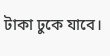টাকা ঢুকে যাবে।